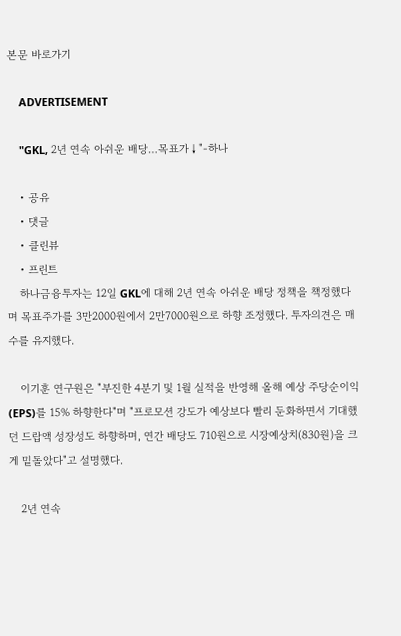본문 바로가기

    ADVERTISEMENT

    "GKL, 2년 연속 아쉬운 배당…목표가↓"-하나

    • 공유
    • 댓글
    • 클린뷰
    • 프린트
    하나금융투자는 12일 GKL에 대해 2년 연속 아쉬운 배당 정책을 책정했다며 목표주가를 3만2000원에서 2만7000원으로 하향 조정했다. 투자의견은 매수를 유지했다.

    이기훈 연구원은 "부진한 4분기 및 1월 실적을 반영해 올해 예상 주당순이익(EPS)를 15% 하향한다"며 "프로모션 강도가 예상보다 빨리 둔화하면서 기대했던 드랍액 성장성도 하향하며, 연간 배당도 710원으로 시장예상치(830원)을 크게 밑돌았다"고 설명했다.

    2년 연속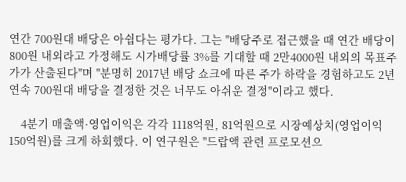연간 700원대 배당은 아쉽다는 평가다. 그는 "배당주로 접근했을 때 연간 배당이 800원 내외라고 가정해도 시가배당률 3%를 기대할 때 2만4000원 내외의 목표주가가 산출된다"며 "분명히 2017년 배당 쇼크에 따른 주가 하락을 경험하고도 2년 연속 700원대 배당을 결정한 것은 너무도 아쉬운 결정"이라고 했다.

    4분기 매출액·영업이익은 각각 1118억원, 81억원으로 시장예상치(영업이익 150억원)를 크게 하회했다. 이 연구원은 "드랍액 관련 프로모션으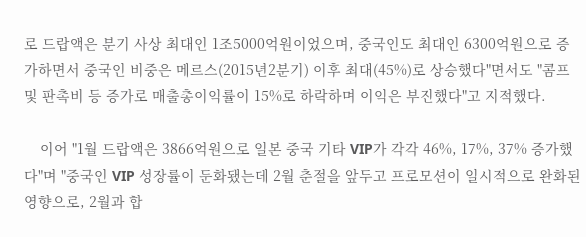로 드랍액은 분기 사상 최대인 1조5000억원이었으며, 중국인도 최대인 6300억원으로 증가하면서 중국인 비중은 메르스(2015년2분기) 이후 최대(45%)로 상승했다"면서도 "콤프 및 판촉비 등 증가로 매출총이익률이 15%로 하락하며 이익은 부진했다"고 지적했다.

    이어 "1월 드랍액은 3866억원으로 일본 중국 기타 VIP가 각각 46%, 17%, 37% 증가했다"며 "중국인 VIP 성장률이 둔화됐는데 2월 춘절을 앞두고 프로모션이 일시적으로 완화된 영향으로, 2월과 합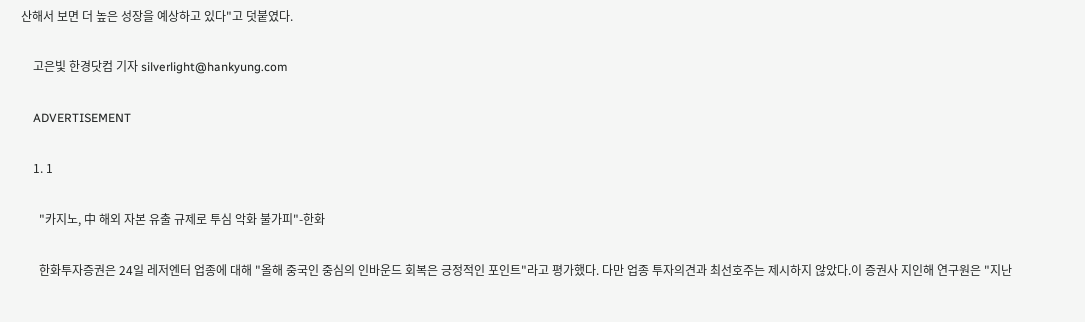산해서 보면 더 높은 성장을 예상하고 있다"고 덧붙였다.

    고은빛 한경닷컴 기자 silverlight@hankyung.com

    ADVERTISEMENT

    1. 1

      "카지노, 中 해외 자본 유출 규제로 투심 악화 불가피"-한화

      한화투자증권은 24일 레저엔터 업종에 대해 "올해 중국인 중심의 인바운드 회복은 긍정적인 포인트"라고 평가했다. 다만 업종 투자의견과 최선호주는 제시하지 않았다.이 증권사 지인해 연구원은 "지난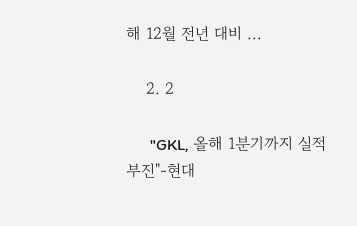해 12월 전년 대비 ...

    2. 2

      "GKL, 올해 1분기까지 실적 부진"-현대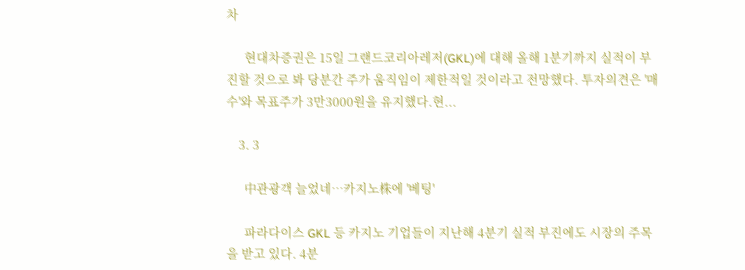차

      현대차증권은 15일 그랜드코리아레저(GKL)에 대해 올해 1분기까지 실적이 부진할 것으로 봐 당분간 주가 움직임이 제한적일 것이라고 전망했다. 투자의견은 '매수'와 목표주가 3만3000원을 유지했다.현...

    3. 3

      中관광객 늘었네…카지노株에 '베팅'

      파라다이스 GKL 등 카지노 기업들이 지난해 4분기 실적 부진에도 시장의 주목을 받고 있다. 4분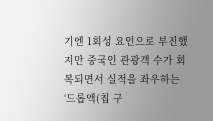기엔 1회성 요인으로 부진했지만 중국인 관광객 수가 회복되면서 실적을 좌우하는 ‘드롭액(칩 구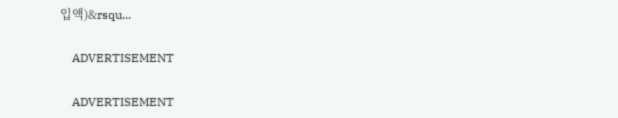입액)&rsqu...

    ADVERTISEMENT

    ADVERTISEMENT